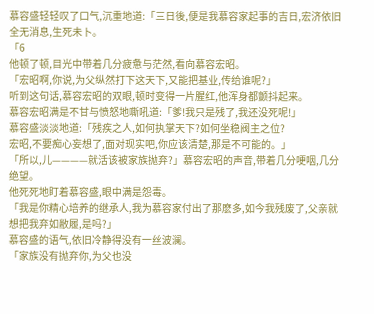慕容盛轻轻叹了口气,沉重地道:「三日後,便是我慕容家起事的吉日,宏济依旧全无消息,生死未卜。
「6
他顿了顿,目光中带着几分疲惫与茫然,看向慕容宏昭。
「宏昭啊,你说,为父纵然打下这天下,又能把基业,传给谁呢?」
听到这句话,慕容宏昭的双眼,顿时变得一片腥红,他浑身都颤抖起来。
慕容宏昭满是不甘与愤怒地嘶吼道:「爹!我只是残了,我还没死呢!」
慕容盛淡淡地道:「残疾之人,如何执掌天下?如何坐稳阀主之位?
宏昭,不要痴心妄想了,面对现实吧,你应该清楚,那是不可能的。」
「所以,儿————就活该被家族抛弃?」慕容宏昭的声音,带着几分哽咽,几分绝望。
他死死地盯着慕容盛,眼中满是怨毒。
「我是你精心培养的继承人,我为慕容家付出了那麽多,如今我残废了,父亲就想把我弃如敝履,是吗?」
慕容盛的语气,依旧冷静得没有一丝波澜。
「家族没有抛弃你,为父也没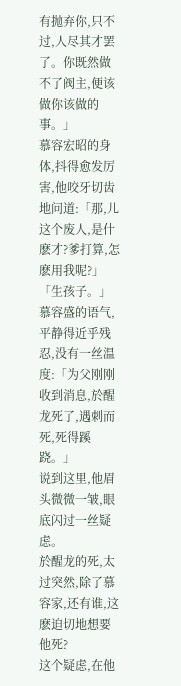有抛弃你,只不过,人尽其才罢了。你既然做不了阀主,便该做你该做的事。」
慕容宏昭的身体,抖得愈发厉害,他咬牙切齿地问道:「那,儿这个废人,是什麽才?爹打算,怎麽用我呢?」
「生孩子。」
慕容盛的语气,平静得近乎残忍,没有一丝温度:「为父刚刚收到消息,於醒龙死了,遇刺而死,死得蹊跷。」
说到这里,他眉头微微一皱,眼底闪过一丝疑虑。
於醒龙的死,太过突然,除了慕容家,还有谁,这麽迫切地想要他死?
这个疑虑,在他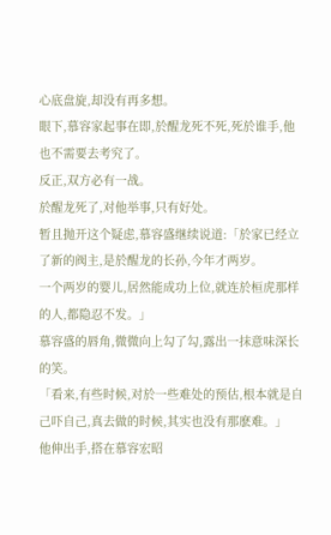心底盘旋,却没有再多想。
眼下,慕容家起事在即,於醒龙死不死,死於谁手,他也不需要去考究了。
反正,双方必有一战。
於醒龙死了,对他举事,只有好处。
暂且抛开这个疑虑,慕容盛继续说道:「於家已经立了新的阀主,是於醒龙的长孙,今年才两岁。
一个两岁的婴儿,居然能成功上位,就连於桓虎那样的人,都隐忍不发。」
慕容盛的唇角,微微向上勾了勾,露出一抹意味深长的笑。
「看来,有些时候,对於一些难处的预估,根本就是自己吓自己,真去做的时候,其实也没有那麽难。」
他伸出手,搭在慕容宏昭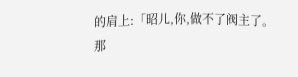的肩上:「昭儿,你,做不了阀主了。
那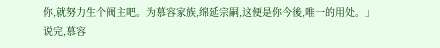你,就努力生个阀主吧。为慕容家族,绵延宗嗣,这便是你今後,唯一的用处。」
说完,慕容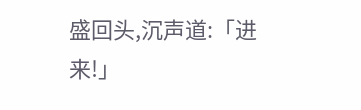盛回头,沉声道:「进来!」